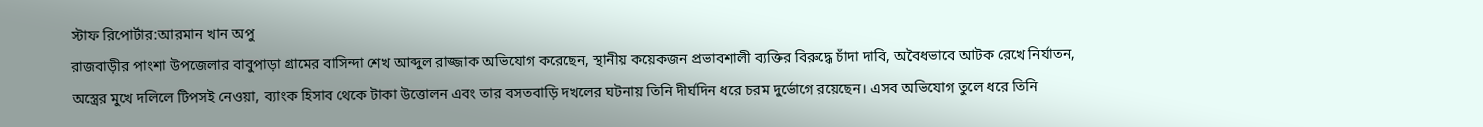স্টাফ রিপোর্টার:আরমান খান অপু
রাজবাড়ীর পাংশা উপজেলার বাবুপাড়া গ্রামের বাসিন্দা শেখ আব্দুল রাজ্জাক অভিযোগ করেছেন, স্থানীয় কয়েকজন প্রভাবশালী ব্যক্তির বিরুদ্ধে চাঁদা দাবি, অবৈধভাবে আটক রেখে নির্যাতন, অস্ত্রের মুখে দলিলে টিপসই নেওয়া, ব্যাংক হিসাব থেকে টাকা উত্তোলন এবং তার বসতবাড়ি দখলের ঘটনায় তিনি দীর্ঘদিন ধরে চরম দুর্ভোগে রয়েছেন। এসব অভিযোগ তুলে ধরে তিনি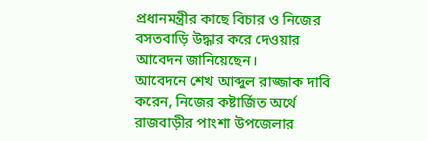প্রধানমন্ত্রীর কাছে বিচার ও নিজের বসতবাড়ি উদ্ধার করে দেওয়ার আবেদন জানিয়েছেন।
আবেদনে শেখ আব্দুল রাজ্জাক দাবি করেন, নিজের কষ্টার্জিত অর্থে রাজবাড়ীর পাংশা উপজেলার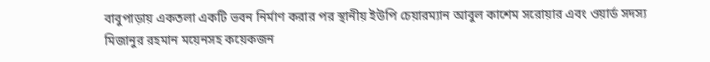বাবুপাড়ায় একতলা একটি ভবন নির্মাণ করার পর স্থানীয় ইউপি চেয়ারম্যান আবুল কাশেম সরোয়ার এবং ওয়ার্ড সদস্য মিজানুর রহমান ময়েনসহ কয়েকজন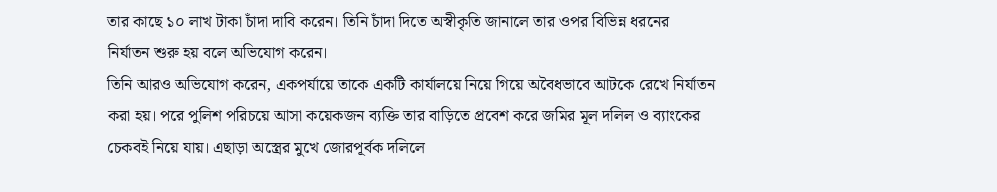তার কাছে ১০ লাখ টাকা চাঁদা দাবি করেন। তিনি চাঁদা দিতে অস্বীকৃতি জানালে তার ওপর বিভিন্ন ধরনের নির্যাতন শুরু হয় বলে অভিযোগ করেন।
তিনি আরও অভিযোগ করেন, একপর্যায়ে তাকে একটি কার্যালয়ে নিয়ে গিয়ে অবৈধভাবে আটকে রেখে নির্যাতন করা হয়। পরে পুলিশ পরিচয়ে আসা কয়েকজন ব্যক্তি তার বাড়িতে প্রবেশ করে জমির মূল দলিল ও ব্যাংকের চেকবই নিয়ে যায়। এছাড়া অস্ত্রের মুখে জোরপূর্বক দলিলে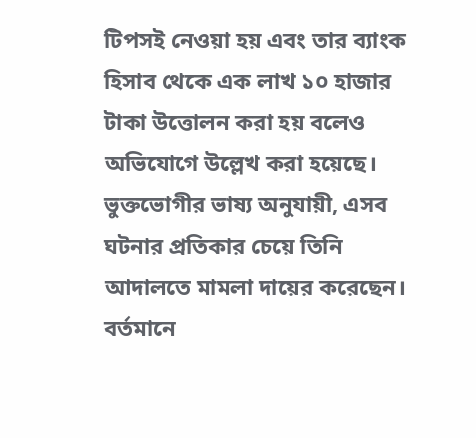টিপসই নেওয়া হয় এবং তার ব্যাংক হিসাব থেকে এক লাখ ১০ হাজার টাকা উত্তোলন করা হয় বলেও অভিযোগে উল্লেখ করা হয়েছে।
ভুক্তভোগীর ভাষ্য অনুযায়ী, এসব ঘটনার প্রতিকার চেয়ে তিনি আদালতে মামলা দায়ের করেছেন। বর্তমানে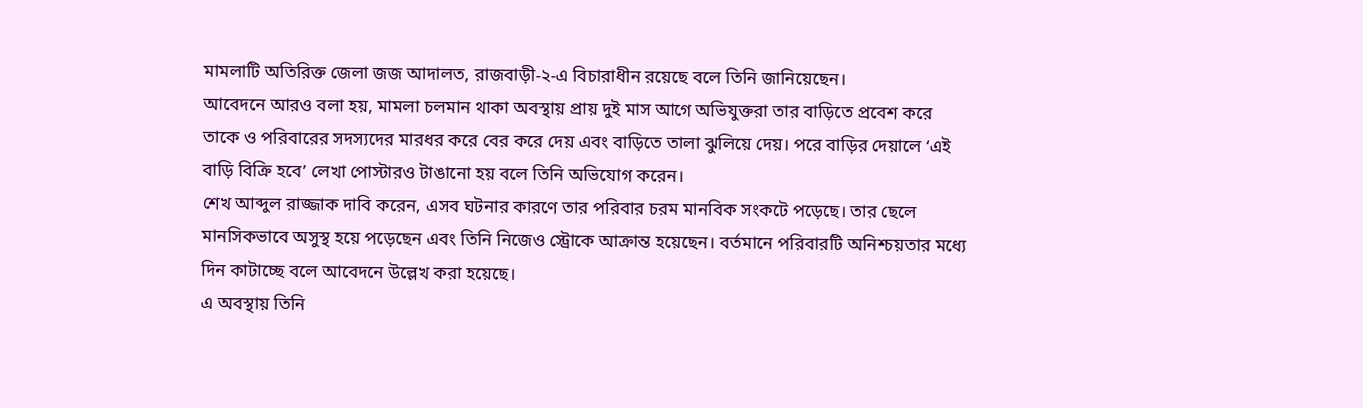মামলাটি অতিরিক্ত জেলা জজ আদালত, রাজবাড়ী-২-এ বিচারাধীন রয়েছে বলে তিনি জানিয়েছেন।
আবেদনে আরও বলা হয়, মামলা চলমান থাকা অবস্থায় প্রায় দুই মাস আগে অভিযুক্তরা তার বাড়িতে প্রবেশ করে তাকে ও পরিবারের সদস্যদের মারধর করে বের করে দেয় এবং বাড়িতে তালা ঝুলিয়ে দেয়। পরে বাড়ির দেয়ালে ‘এই বাড়ি বিক্রি হবে’ লেখা পোস্টারও টাঙানো হয় বলে তিনি অভিযোগ করেন।
শেখ আব্দুল রাজ্জাক দাবি করেন, এসব ঘটনার কারণে তার পরিবার চরম মানবিক সংকটে পড়েছে। তার ছেলে মানসিকভাবে অসুস্থ হয়ে পড়েছেন এবং তিনি নিজেও স্ট্রোকে আক্রান্ত হয়েছেন। বর্তমানে পরিবারটি অনিশ্চয়তার মধ্যে দিন কাটাচ্ছে বলে আবেদনে উল্লেখ করা হয়েছে।
এ অবস্থায় তিনি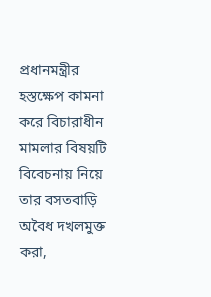প্রধানমন্ত্রীর হস্তক্ষেপ কামনা করে বিচারাধীন মামলার বিষয়টি বিবেচনায় নিয়ে তার বসতবাড়ি অবৈধ দখলমুক্ত করা,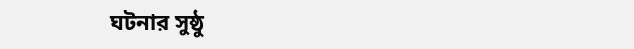ঘটনার সুষ্ঠু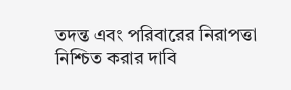তদন্ত এবং পরিবারের নিরাপত্তা নিশ্চিত করার দাবি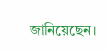জানিয়েছেন।